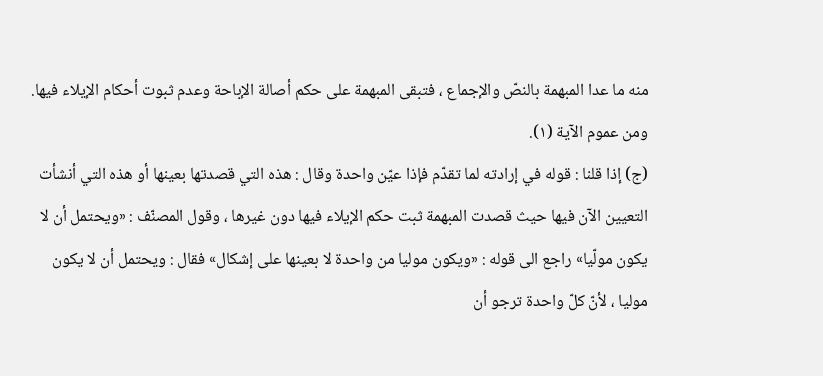منه ما عدا المبهمة بالنصّ والإجماع ، فتبقى المبهمة على حكم أصالة الإباحة وعدم ثبوت أحكام الإيلاء فيها.
ومن عموم الآية (١).
(ج) إذا قلنا : قوله في إرادته لما تقدّم فإذا عيّن واحدة وقال : هذه التي قصدتها بعينها أو هذه التي أنشأت التعيين الآن فيها حيث قصدت المبهمة ثبت حكم الإيلاء فيها دون غيرها ، وقول المصنّف : «ويحتمل أن لا يكون مولّيا» راجع الى قوله : «ويكون موليا من واحدة لا بعينها على إشكال» فقال : ويحتمل أن لا يكون موليا ، لأنّ كلّ واحدة ترجو أن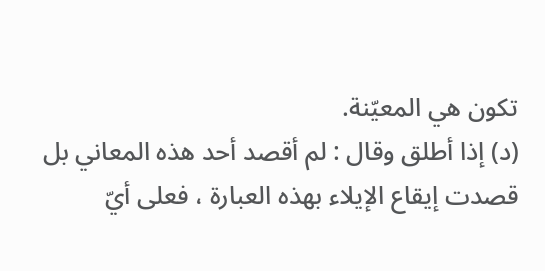تكون هي المعيّنة.
(د) إذا أطلق وقال : لم أقصد أحد هذه المعاني بل قصدت إيقاع الإيلاء بهذه العبارة ، فعلى أيّ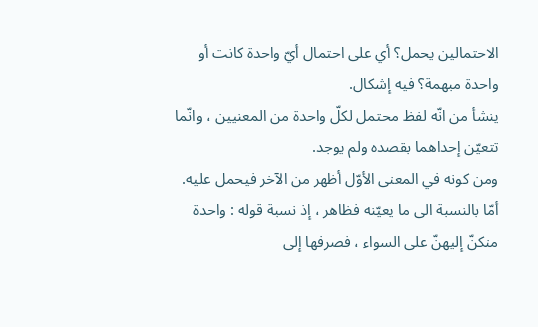الاحتمالين يحمل؟ أي على احتمال أيّ واحدة كانت أو واحدة مبهمة؟ فيه إشكال.
ينشأ من انّه لفظ محتمل لكلّ واحدة من المعنيين ، وانّما تتعيّن إحداهما بقصده ولم يوجد.
ومن كونه في المعنى الأوّل أظهر من الآخر فيحمل عليه.
أمّا بالنسبة الى ما يعيّنه فظاهر ، إذ نسبة قوله : واحدة منكنّ إليهنّ على السواء ، فصرفها إلى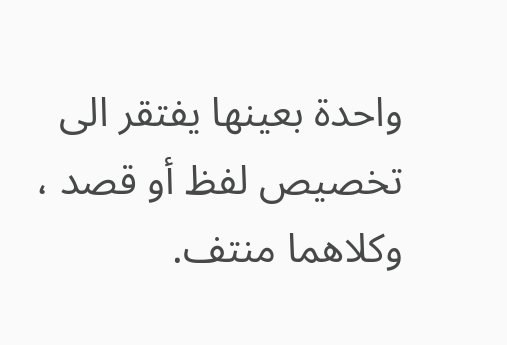واحدة بعينها يفتقر الى تخصيص لفظ أو قصد ، وكلاهما منتف.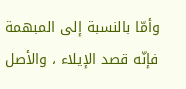وأمّا بالنسبة إلى المبهمة فإنّه قصد الإيلاء ، والأصل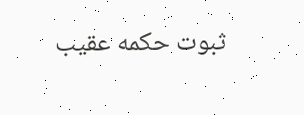ثبوت حكمه عقيب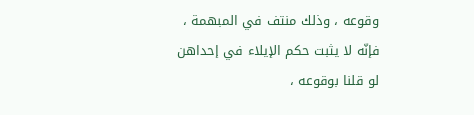وقوعه ، وذلك منتف في المبهمة ، فإنّه لا يثبت حكم الإيلاء في إحداهن لو قلنا بوقوعه ،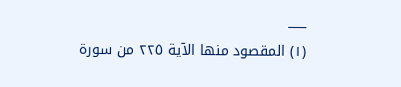___
(١) المقصود منها الآية ٢٢٥ من سورة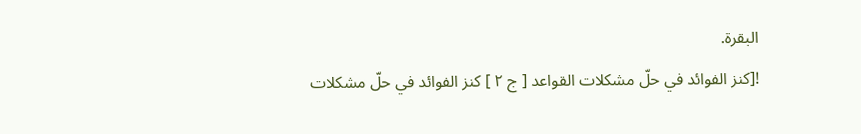البقرة.
![كنز الفوائد في حلّ مشكلات القواعد [ ج ٢ ] كنز الفوائد في حلّ مشكلات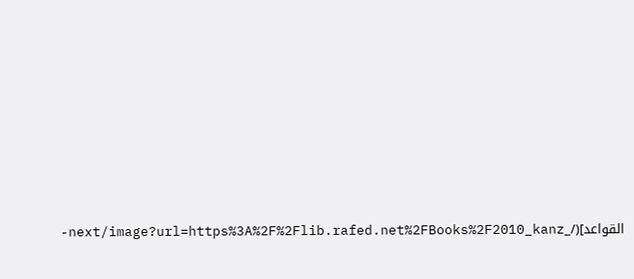القواعد](/_next/image?url=https%3A%2F%2Flib.rafed.net%2FBooks%2F2010_kanz-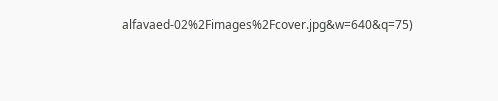alfavaed-02%2Fimages%2Fcover.jpg&w=640&q=75)